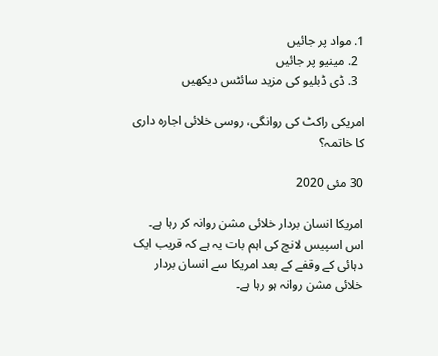1. مواد پر جائیں
  2. مینیو پر جائیں
  3. ڈی ڈبلیو کی مزید سائٹس دیکھیں

امریکی راکٹ کی روانگی، روسی خلائی اجارہ داری کا خاتمہ؟

30 مئی 2020

امریکا انسان بردار خلائی مشن روانہ کر رہا ہے۔ اس اسپیس لانچ کی اہم بات یہ ہے کہ قریب ایک دہائی کے وقفے کے بعد امریکا سے انسان بردار خلائی مشن روانہ ہو رہا ہے۔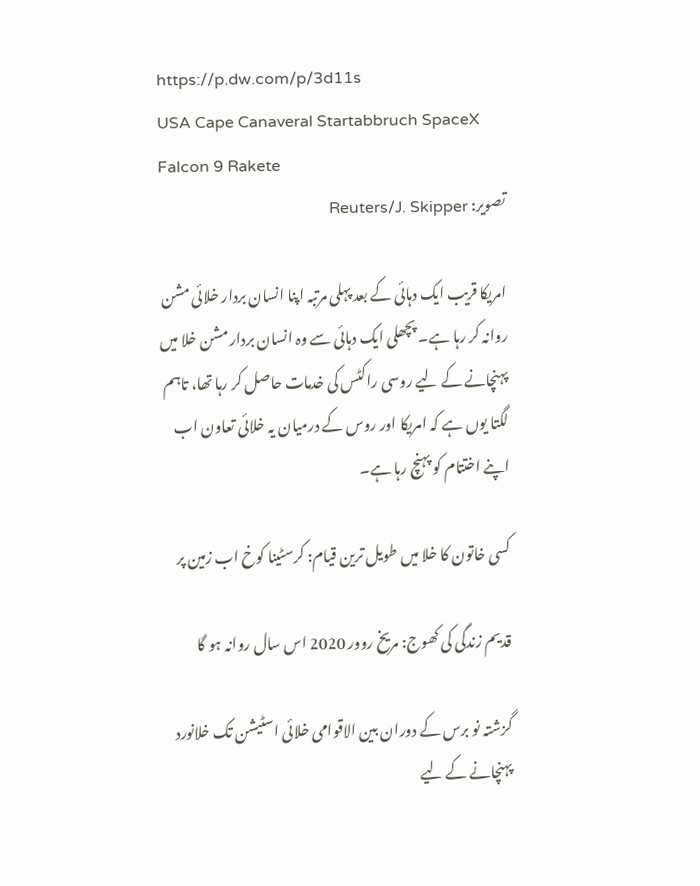https://p.dw.com/p/3d11s
USA Cape Canaveral Startabbruch SpaceX Falcon 9 Rakete
تصویر: Reuters/J. Skipper

امریکا قریب ایک دہائی کے بعد پہلی مرتبہ اپنا انسان بردار خلائی مشن روانہ کر رہا ہے۔ پچھلی ایک دہائی سے وہ انسان بردار مشن خلا میں پہنچانے کے لیے روسی راکٹس کی خدمات حاصل کر رہا تھا، تاہم لگتا یوں ہے کہ امریکا اور روس کے درمیان یہ خلائی تعاون اب اپنے اختتام کو پہنچ رہا ہے۔

کسی خاتون کا خلا میں طویل ترین قیام: کرسٹینا کوخ اب زمین پر

قدیم زندگی کی کھوج: مريخ روور 2020 اس سال روانہ ہو گا

گزشتہ نو برس کے دوران بین الاقوامی خلائی اسٹیشن تک خلانورد پہنچانے کے لیے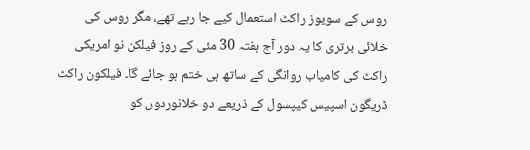روس کے سویوز راکٹ استعمال کیے جا رہے تھے، مگر روس کی خلائی برتری کا یہ دور آج ہفتہ 30 مئی کے روز فیلکن نو امریکی راکٹ کی کامیاب روانگی کے ساتھ ہی ختم ہو جائے گا۔ فیلکون راکٹ ڈریگون اسپیس کیپسول کے ذریعے دو خلانوردوں کو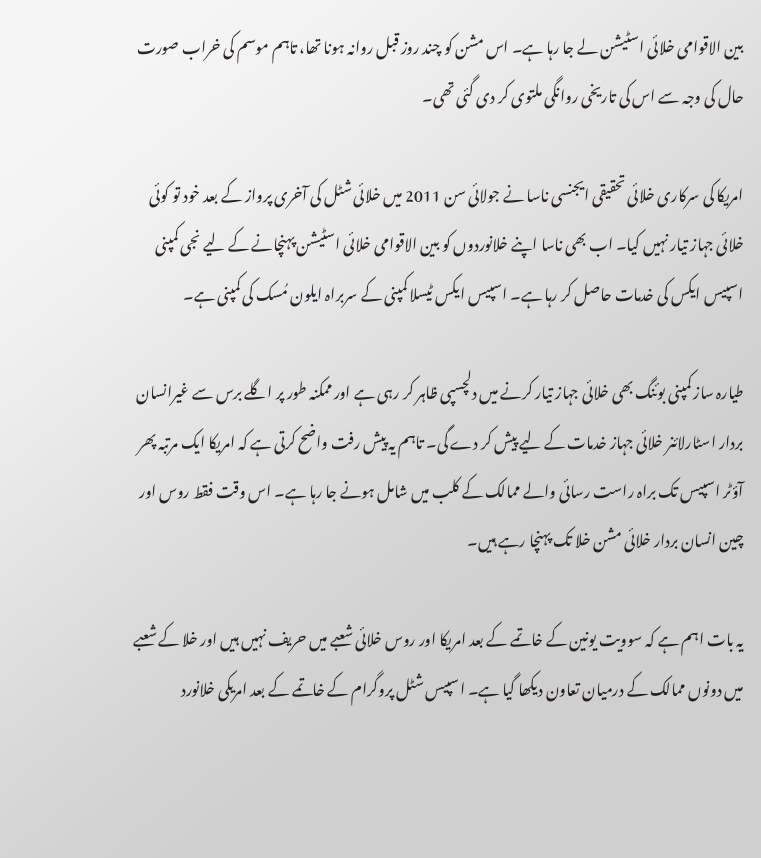بین الاقوامی خلائی اسٹیشن لے جا رہا ہے۔ اس مشن کو چند روز قبل روانہ ہونا تھا، تاہم موسم کی خراب صورت حال کی وجہ سے اس کی تاریخی روانگی ملتوی کر دی گئی تھی۔

امریکا کی سرکاری خلائی تحقیقی ایجنسی ناسا نے جولائی سن 2011 میں خلائی شٹل کی آخری پرواز کے بعد خود تو کوئی خلائی جہاز تیار نہیں کیا۔ اب بھی ناسا اپنے خلانوردوں کو بین الاقوامی خلائی اسٹیشن پہنچانے کے لیے نجی کمپنی اسپیس ایکس کی خدمات حاصل کر رہا ہے۔ اسپیس ایکس ٹیسلا کمپنی کے سربراہ ایلون مُسک کی کمپنی ہے۔

طیارہ ساز کمپنی بوئنگ بھی خلائی جہاز تیار کرنے میں دلچسپی ظاہر کر رہی ہے اور ممکنہ طور پر اگلے برس سے غیرانسان بردار اسٹارلائنر خلائی جہاز خدمات کے لیے پیش کر دے گی۔ تاہم یہ پیش رفت واضح کرتی ہے کہ امریکا ایک مرتبہ پھر آؤٹر اسپیس تک براہ راست رسائی والے ممالک کے کلب میں شامل ہونے جا رہا ہے۔ اس وقت فقط روس اور چین انسان بردار خلائی مشن خلا تک پہنچا رہے ہیں۔

یہ بات اہم ہے کہ سوویت یونین کے خاتمے کے بعد امریکا اور روس خلائی شعبے میں حریف نہیں ہیں اور خلا کے شعبے میں دونوں ممالک کے درمیان تعاون دیکھا گیا ہے۔ اسپیس شٹل پروگرام کے خاتمے کے بعد امریکی خلانورد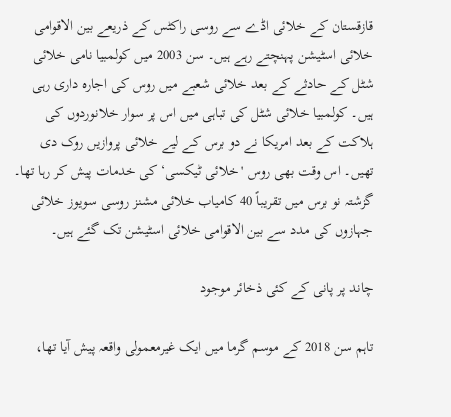قازقستان کے خلائی اڈے سے روسی راکٹس کے ذریعے بین الاقوامی خلائی اسٹیشن پہنچتے رہے ہیں۔ سن 2003 میں کولمبیا نامی خلائی شٹل کے حادثے کے بعد خلائی شعبے میں روس کی اجارہ داری رہی ہیں۔ کولمبیا خلائی شٹل کی تباہی میں اس پر سوار خلانوردوں کی ہلاکت کے بعد امریکا نے دو برس کے لیے خلائی پروازیں روک دی تھیں۔ اس وقت بھی روس 'خلائی ٹیکسی‘ کی خدمات پیش کر رہا تھا۔ گزشتہ نو برس میں تقریباً 40 کامیاب خلائی مشنز روسی سویوز خلائی جہازوں کی مدد سے بین الاقوامی خلائی اسٹیشن تک گئے ہیں۔

چاند پر پانی کے کئی ذخائر موجود

تاہم سن 2018 کے موسم گرما میں ایک غیرمعمولی واقعہ پیش آیا تھا،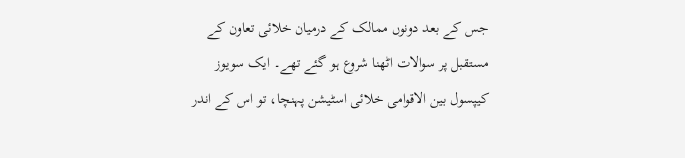جس کے بعد دونوں ممالک کے درمیان خلائی تعاون کے مستقبل پر سوالات اٹھنا شروع ہو گئے تھے۔ ایک سویوز کیپسول بین الاقوامی خلائی اسٹیشن پہنچا، تو اس کے اندر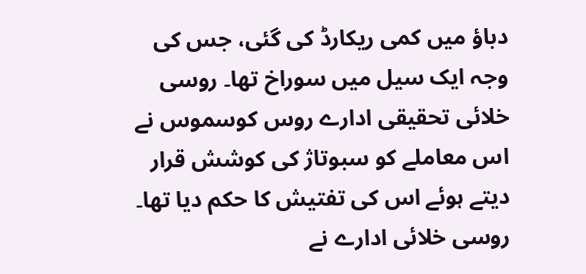دباؤ میں کمی ریکارڈ کی گئی، جس کی وجہ ایک سیل میں سوراخ تھا۔ روسی خلائی تحقیقی ادارے روس کوسموس نے اس معاملے کو سبوتاژ کی کوشش قرار دیتے ہوئے اس کی تفتیش کا حکم دیا تھا۔ روسی خلائی ادارے نے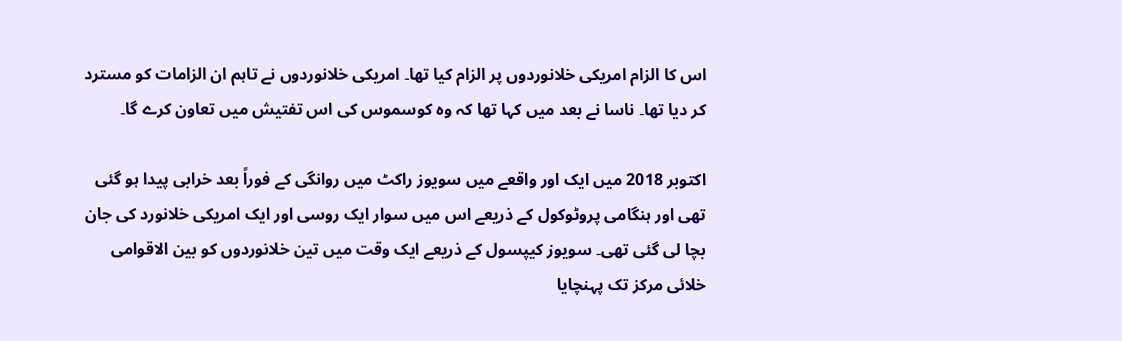اس کا الزام امریکی خلانوردوں پر الزام کیا تھا۔ امریکی خلانوردوں نے تاہم ان الزامات کو مسترد کر دیا تھا۔ ناسا نے بعد میں کہا تھا کہ وہ کوسموس کی اس تفتیش میں تعاون کرے گا۔

اکتوبر 2018 میں ایک اور واقعے میں سویوز راکٹ میں روانگی کے فوراً بعد خرابی پیدا ہو گئی تھی اور ہنگامی پروٹوکول کے ذریعے اس میں سوار ایک روسی اور ایک امریکی خلانورد کی جان بچا لی گئی تھی۔ سویوز کیپسول کے ذریعے ایک وقت میں تین خلانوردوں کو بین الاقوامی خلائی مرکز تک پہنچایا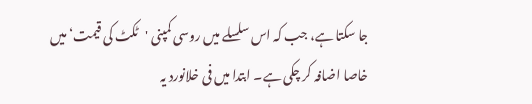جا سکتا ہے، جب کہ اس سلسلے میں روسی کمپنی 'ٹکٹ کی قیمت‘ میں خاصا اضافہ کر چکی ہے۔ ابتدا میں فی خلانورد یہ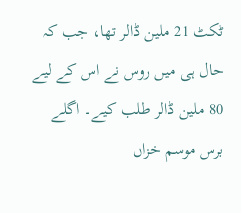ٹکٹ 21 ملین ڈالر تھا، جب کہ حال ہی میں روس نے اس کے لیے 80 ملین ڈالر طلب کیے۔ اگلے برس موسم خزاں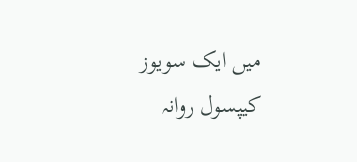میں ایک سویوز کیپسول روانہ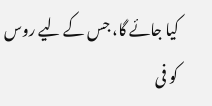کیا جائے گا، جس کے لیے روس کو فی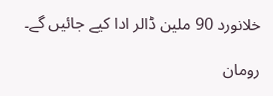خلانورد 90 ملین ڈالر ادا کیے جائیں گے۔

رومان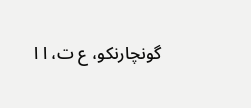گونچارنکو، ع ت، ا ا